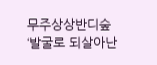무주상상반디숲 ‘발굴로 되살아난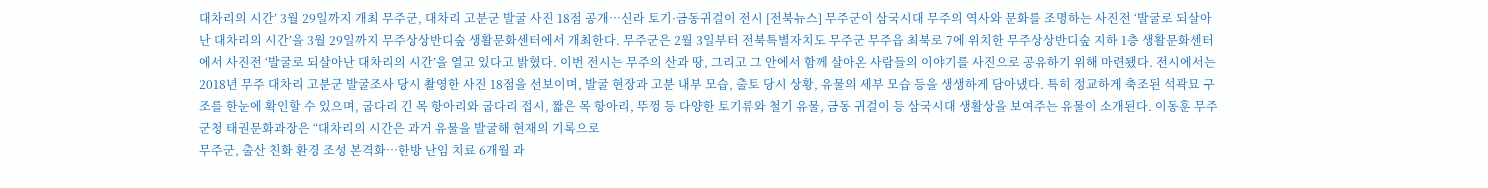대차리의 시간’ 3월 29일까지 개최 무주군, 대차리 고분군 발굴 사진 18점 공개…신라 토기·금동귀걸이 전시 [전북뉴스] 무주군이 삼국시대 무주의 역사와 문화를 조명하는 사진전 ‘발굴로 되살아난 대차리의 시간’을 3월 29일까지 무주상상반디숲 생활문화센터에서 개최한다. 무주군은 2월 3일부터 전북특별자치도 무주군 무주읍 최북로 7에 위치한 무주상상반디숲 지하 1층 생활문화센터에서 사진전 ‘발굴로 되살아난 대차리의 시간’을 열고 있다고 밝혔다. 이번 전시는 무주의 산과 땅, 그리고 그 안에서 함께 살아온 사람들의 이야기를 사진으로 공유하기 위해 마련됐다. 전시에서는 2018년 무주 대차리 고분군 발굴조사 당시 촬영한 사진 18점을 선보이며, 발굴 현장과 고분 내부 모습, 출토 당시 상황, 유물의 세부 모습 등을 생생하게 담아냈다. 특히 정교하게 축조된 석곽묘 구조를 한눈에 확인할 수 있으며, 굽다리 긴 목 항아리와 굽다리 접시, 짧은 목 항아리, 뚜껑 등 다양한 토기류와 철기 유물, 금동 귀걸이 등 삼국시대 생활상을 보여주는 유물이 소개된다. 이동훈 무주군청 태권문화과장은 “대차리의 시간은 과거 유물을 발굴해 현재의 기록으로
무주군, 출산 친화 환경 조성 본격화…한방 난임 치료 6개월 과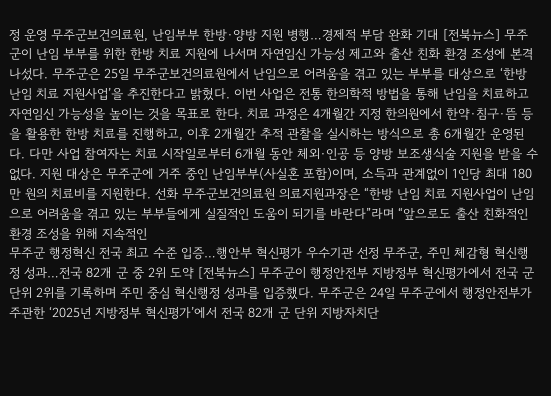정 운영 무주군보건의료원, 난임부부 한방·양방 지원 병행…경제적 부담 완화 기대 [전북뉴스] 무주군이 난임 부부를 위한 한방 치료 지원에 나서며 자연임신 가능성 제고와 출산 친화 환경 조성에 본격 나섰다. 무주군은 25일 무주군보건의료원에서 난임으로 어려움을 겪고 있는 부부를 대상으로 ‘한방 난임 치료 지원사업’을 추진한다고 밝혔다. 이번 사업은 전통 한의학적 방법을 통해 난임을 치료하고 자연임신 가능성을 높이는 것을 목표로 한다. 치료 과정은 4개월간 지정 한의원에서 한약·침구·뜸 등을 활용한 한방 치료를 진행하고, 이후 2개월간 추적 관찰을 실시하는 방식으로 총 6개월간 운영된다. 다만 사업 참여자는 치료 시작일로부터 6개월 동안 체외·인공 등 양방 보조생식술 지원을 받을 수 없다. 지원 대상은 무주군에 거주 중인 난임부부(사실혼 포함)이며, 소득과 관계없이 1인당 최대 180만 원의 치료비를 지원한다. 선화 무주군보건의료원 의료지원과장은 “한방 난임 치료 지원사업이 난임으로 어려움을 겪고 있는 부부들에게 실질적인 도움이 되기를 바란다”라며 “앞으로도 출산 친화적인 환경 조성을 위해 지속적인
무주군 행정혁신 전국 최고 수준 입증…행안부 혁신평가 우수기관 선정 무주군, 주민 체감형 혁신행정 성과…전국 82개 군 중 2위 도약 [전북뉴스] 무주군이 행정안전부 지방정부 혁신평가에서 전국 군 단위 2위를 기록하며 주민 중심 혁신행정 성과를 입증했다. 무주군은 24일 무주군에서 행정안전부가 주관한 ‘2025년 지방정부 혁신평가’에서 전국 82개 군 단위 지방자치단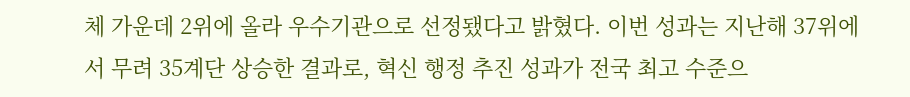체 가운데 2위에 올라 우수기관으로 선정됐다고 밝혔다. 이번 성과는 지난해 37위에서 무려 35계단 상승한 결과로, 혁신 행정 추진 성과가 전국 최고 수준으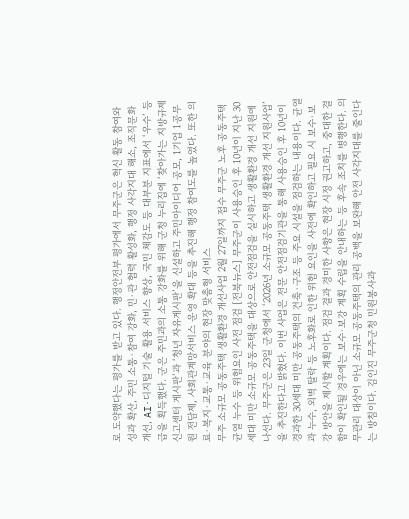로 도약했다는 평가를 받고 있다. 행정안전부 평가에서 무주군은 혁신 활동 참여와 성과 확산, 주민 소통·참여 강화, 민·관 협력 활성화, 행정 사각지대 해소, 조직문화 개선, AI·디지털 기술 활용 서비스 향상, 국민 체감도 등 대부분 지표에서 ‘우수’ 등급을 획득했다. 군은 주민과의 소통 강화를 위해 군청 누리집에 ‘찾아가는 지방규제 신고센터 게시판’과 ‘청년 자유게시판’을 신설하고 주민아이디어 공모, 1기업 1공무원 전담제, 사회관계망서비스 운영 확대 등을 추진해 행정 참여도를 높였다. 또한 의료·복지·교통·교육 분야의 현장 맞춤형 서비스
무주 소규모 공동주택 생활환경 개선사업 2월 27일까지 접수 무주군 노후 공동주택 균열 누수 등 위험요인 사전 점검 [전북뉴스] 무주군이 사용승인 후 10년이 지난 30세대 미만 소규모 공동주택을 대상으로 안전점검을 실시하고 생활환경 개선 지원에 나선다. 무주군은 23일 군청에서 ‘2026년 소규모 공동주택 생활환경 개선 지원사업’을 추진한다고 밝혔다. 이번 사업은 전문 안전점검기관을 통해 사용승인 후 10년이 경과한 30세대 미만 공동주택의 건축·구조 등 주요 시설을 점검하는 내용이다. 균열과 누수, 외벽 탈락 등 노후화로 인한 위험 요인을 사전에 확인하고 필요 시 보수·보강 방안을 제시할 계획이다. 점검 결과 경미한 사항은 현장 시정 권고하고, 중대한 결함이 확인될 경우에는 보수·보강 계획 수립을 안내하는 등 후속 조치를 병행한다. 의무관리 대상이 아닌 소규모 공동주택의 관리 공백을 보완해 안전 사각지대를 줄인다는 방침이다. 김인진 무주군청 민원봉사과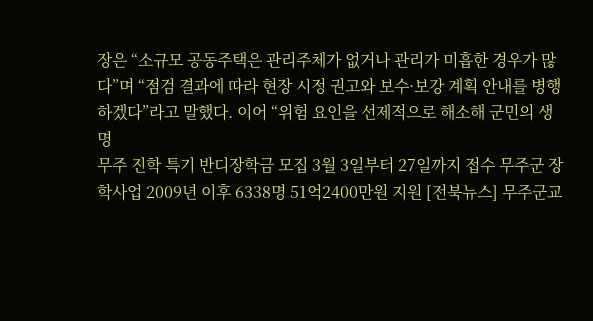장은 “소규모 공동주택은 관리주체가 없거나 관리가 미흡한 경우가 많다”며 “점검 결과에 따라 현장 시정 권고와 보수·보강 계획 안내를 병행하겠다”라고 말했다. 이어 “위험 요인을 선제적으로 해소해 군민의 생명
무주 진학 특기 반디장학금 모집 3월 3일부터 27일까지 접수 무주군 장학사업 2009년 이후 6338명 51억2400만원 지원 [전북뉴스] 무주군교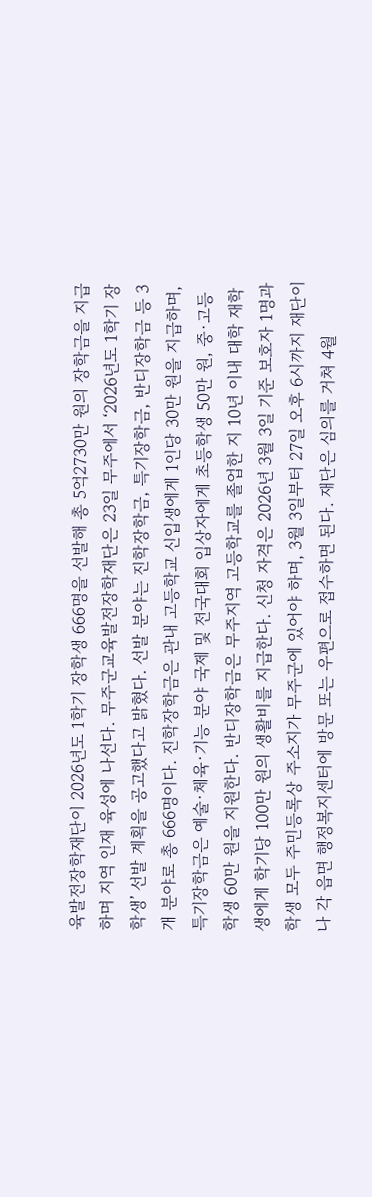육발전장학재단이 2026년도 1학기 장학생 666명을 선발해 총 5억2730만 원의 장학금을 지급하며 지역 인재 육성에 나선다. 무주군교육발전장학재단은 23일 무주에서 ‘2026년도 1학기 장학생’ 선발 계획을 공고했다고 밝혔다. 선발 분야는 진학장학금, 특기장학금, 반디장학금 등 3개 분야로 총 666명이다. 진학장학금은 관내 고등학교 신입생에게 1인당 30만 원을 지급하며, 특기장학금은 예술·체육·기능 분야 국제 및 전국대회 입상자에게 초등학생 50만 원, 중·고등학생 60만 원을 지원한다. 반디장학금은 무주지역 고등학교를 졸업한 지 10년 이내 대학 재학생에게 학기당 100만 원의 생활비를 지급한다. 신청 자격은 2026년 3월 3일 기준 보호자 1명과 학생 모두 주민등록상 주소지가 무주군에 있어야 하며, 3월 3일부터 27일 오후 6시까지 재단이나 각 읍면 행정복지센터에 방문 또는 우편으로 접수하면 된다. 재단은 심의를 거쳐 4월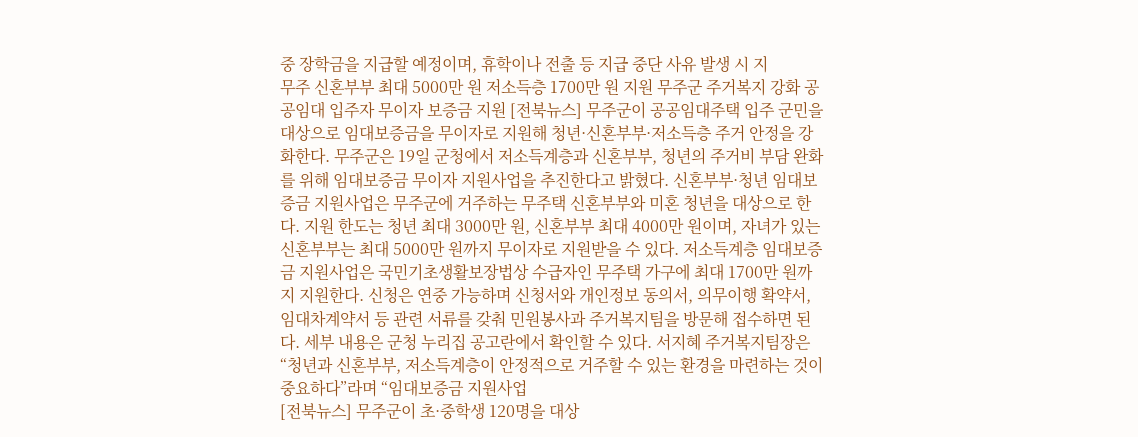중 장학금을 지급할 예정이며, 휴학이나 전출 등 지급 중단 사유 발생 시 지
무주 신혼부부 최대 5000만 원 저소득층 1700만 원 지원 무주군 주거복지 강화 공공임대 입주자 무이자 보증금 지원 [전북뉴스] 무주군이 공공임대주택 입주 군민을 대상으로 임대보증금을 무이자로 지원해 청년·신혼부부·저소득층 주거 안정을 강화한다. 무주군은 19일 군청에서 저소득계층과 신혼부부, 청년의 주거비 부담 완화를 위해 임대보증금 무이자 지원사업을 추진한다고 밝혔다. 신혼부부·청년 임대보증금 지원사업은 무주군에 거주하는 무주택 신혼부부와 미혼 청년을 대상으로 한다. 지원 한도는 청년 최대 3000만 원, 신혼부부 최대 4000만 원이며, 자녀가 있는 신혼부부는 최대 5000만 원까지 무이자로 지원받을 수 있다. 저소득계층 임대보증금 지원사업은 국민기초생활보장법상 수급자인 무주택 가구에 최대 1700만 원까지 지원한다. 신청은 연중 가능하며 신청서와 개인정보 동의서, 의무이행 확약서, 임대차계약서 등 관련 서류를 갖춰 민원봉사과 주거복지팀을 방문해 접수하면 된다. 세부 내용은 군청 누리집 공고란에서 확인할 수 있다. 서지혜 주거복지팀장은 “청년과 신혼부부, 저소득계층이 안정적으로 거주할 수 있는 환경을 마련하는 것이 중요하다”라며 “임대보증금 지원사업
[전북뉴스] 무주군이 초·중학생 120명을 대상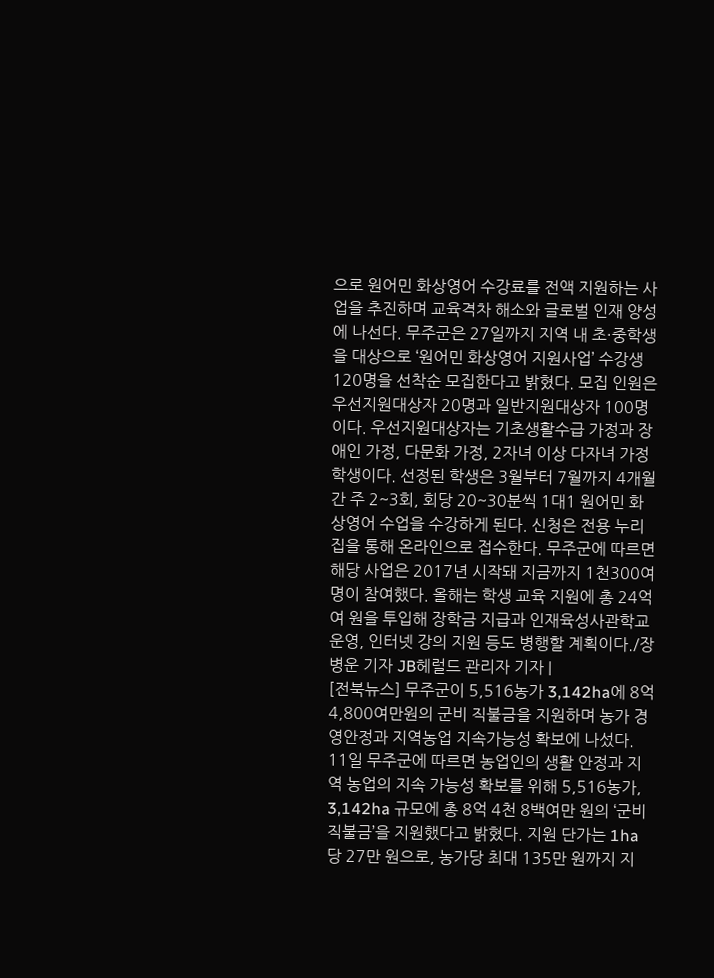으로 원어민 화상영어 수강료를 전액 지원하는 사업을 추진하며 교육격차 해소와 글로벌 인재 양성에 나선다. 무주군은 27일까지 지역 내 초·중학생을 대상으로 ‘원어민 화상영어 지원사업’ 수강생 120명을 선착순 모집한다고 밝혔다. 모집 인원은 우선지원대상자 20명과 일반지원대상자 100명이다. 우선지원대상자는 기초생활수급 가정과 장애인 가정, 다문화 가정, 2자녀 이상 다자녀 가정 학생이다. 선정된 학생은 3월부터 7월까지 4개월간 주 2~3회, 회당 20~30분씩 1대1 원어민 화상영어 수업을 수강하게 된다. 신청은 전용 누리집을 통해 온라인으로 접수한다. 무주군에 따르면 해당 사업은 2017년 시작돼 지금까지 1천300여 명이 참여했다. 올해는 학생 교육 지원에 총 24억여 원을 투입해 장학금 지급과 인재육성사관학교 운영, 인터넷 강의 지원 등도 병행할 계획이다./장병운 기자 JB헤럴드 관리자 기자 |
[전북뉴스] 무주군이 5,516농가 3,142ha에 8억4,800여만원의 군비 직불금을 지원하며 농가 경영안정과 지역농업 지속가능성 확보에 나섰다. 11일 무주군에 따르면 농업인의 생활 안정과 지역 농업의 지속 가능성 확보를 위해 5,516농가, 3,142ha 규모에 총 8억 4천 8백여만 원의 ‘군비 직불금’을 지원했다고 밝혔다. 지원 단가는 1ha당 27만 원으로, 농가당 최대 135만 원까지 지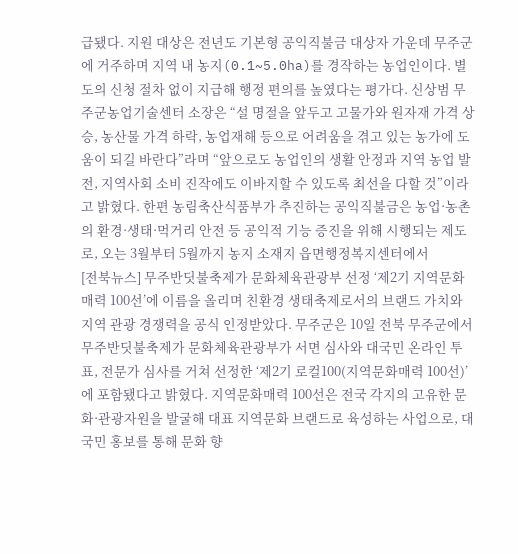급됐다. 지원 대상은 전년도 기본형 공익직불금 대상자 가운데 무주군에 거주하며 지역 내 농지(0.1~5.0ha)를 경작하는 농업인이다. 별도의 신청 절차 없이 지급해 행정 편의를 높였다는 평가다. 신상범 무주군농업기술센터 소장은 “설 명절을 앞두고 고물가와 원자재 가격 상승, 농산물 가격 하락, 농업재해 등으로 어려움을 겪고 있는 농가에 도움이 되길 바란다”라며 “앞으로도 농업인의 생활 안정과 지역 농업 발전, 지역사회 소비 진작에도 이바지할 수 있도록 최선을 다할 것”이라고 밝혔다. 한편 농림축산식품부가 추진하는 공익직불금은 농업·농촌의 환경·생태·먹거리 안전 등 공익적 기능 증진을 위해 시행되는 제도로, 오는 3월부터 5월까지 농지 소재지 읍면행정복지센터에서
[전북뉴스] 무주반딧불축제가 문화체육관광부 선정 ‘제2기 지역문화매력 100선’에 이름을 올리며 친환경 생태축제로서의 브랜드 가치와 지역 관광 경쟁력을 공식 인정받았다. 무주군은 10일 전북 무주군에서 무주반딧불축제가 문화체육관광부가 서면 심사와 대국민 온라인 투표, 전문가 심사를 거쳐 선정한 ‘제2기 로컬100(지역문화매력 100선)’에 포함됐다고 밝혔다. 지역문화매력 100선은 전국 각지의 고유한 문화·관광자원을 발굴해 대표 지역문화 브랜드로 육성하는 사업으로, 대국민 홍보를 통해 문화 향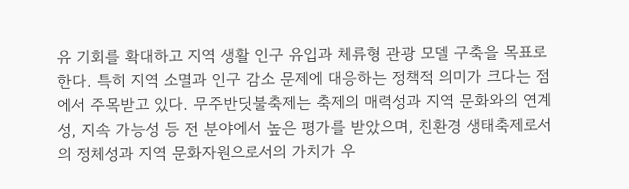유 기회를 확대하고 지역 생활 인구 유입과 체류형 관광 모델 구축을 목표로 한다. 특히 지역 소멸과 인구 감소 문제에 대응하는 정책적 의미가 크다는 점에서 주목받고 있다. 무주반딧불축제는 축제의 매력성과 지역 문화와의 연계성, 지속 가능성 등 전 분야에서 높은 평가를 받았으며, 친환경 생태축제로서의 정체성과 지역 문화자원으로서의 가치가 우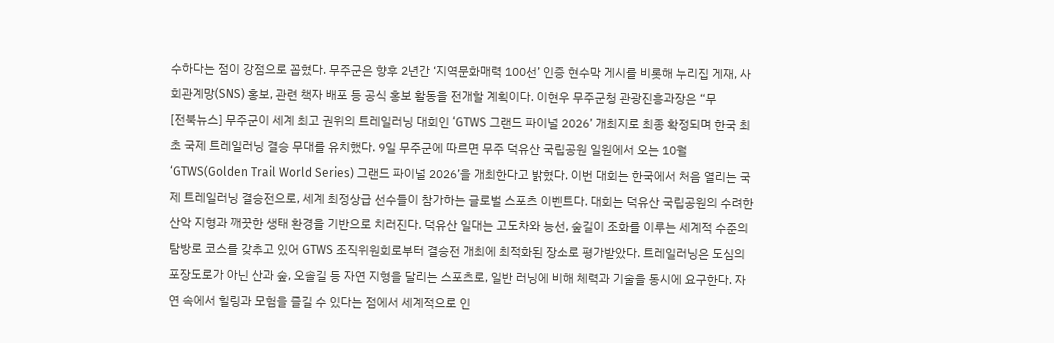수하다는 점이 강점으로 꼽혔다. 무주군은 향후 2년간 ‘지역문화매력 100선’ 인증 현수막 게시를 비롯해 누리집 게재, 사회관계망(SNS) 홍보, 관련 책자 배포 등 공식 홍보 활동을 전개할 계획이다. 이현우 무주군청 관광진흥과장은 “무
[전북뉴스] 무주군이 세계 최고 권위의 트레일러닝 대회인 ‘GTWS 그랜드 파이널 2026’ 개최지로 최종 확정되며 한국 최초 국제 트레일러닝 결승 무대를 유치했다. 9일 무주군에 따르면 무주 덕유산 국립공원 일원에서 오는 10월 ‘GTWS(Golden Trail World Series) 그랜드 파이널 2026’을 개최한다고 밝혔다. 이번 대회는 한국에서 처음 열리는 국제 트레일러닝 결승전으로, 세계 최정상급 선수들이 참가하는 글로벌 스포츠 이벤트다. 대회는 덕유산 국립공원의 수려한 산악 지형과 깨끗한 생태 환경을 기반으로 치러진다. 덕유산 일대는 고도차와 능선, 숲길이 조화를 이루는 세계적 수준의 탐방로 코스를 갖추고 있어 GTWS 조직위원회로부터 결승전 개최에 최적화된 장소로 평가받았다. 트레일러닝은 도심의 포장도로가 아닌 산과 숲, 오솔길 등 자연 지형을 달리는 스포츠로, 일반 러닝에 비해 체력과 기술을 동시에 요구한다. 자연 속에서 힐링과 모험을 즐길 수 있다는 점에서 세계적으로 인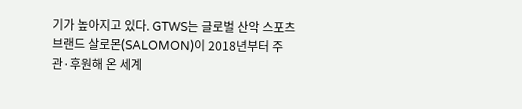기가 높아지고 있다. GTWS는 글로벌 산악 스포츠 브랜드 살로몬(SALOMON)이 2018년부터 주관·후원해 온 세계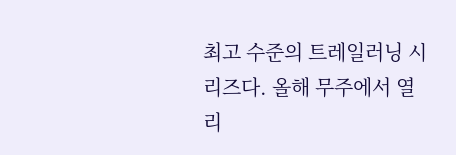최고 수준의 트레일러닝 시리즈다. 올해 무주에서 열리